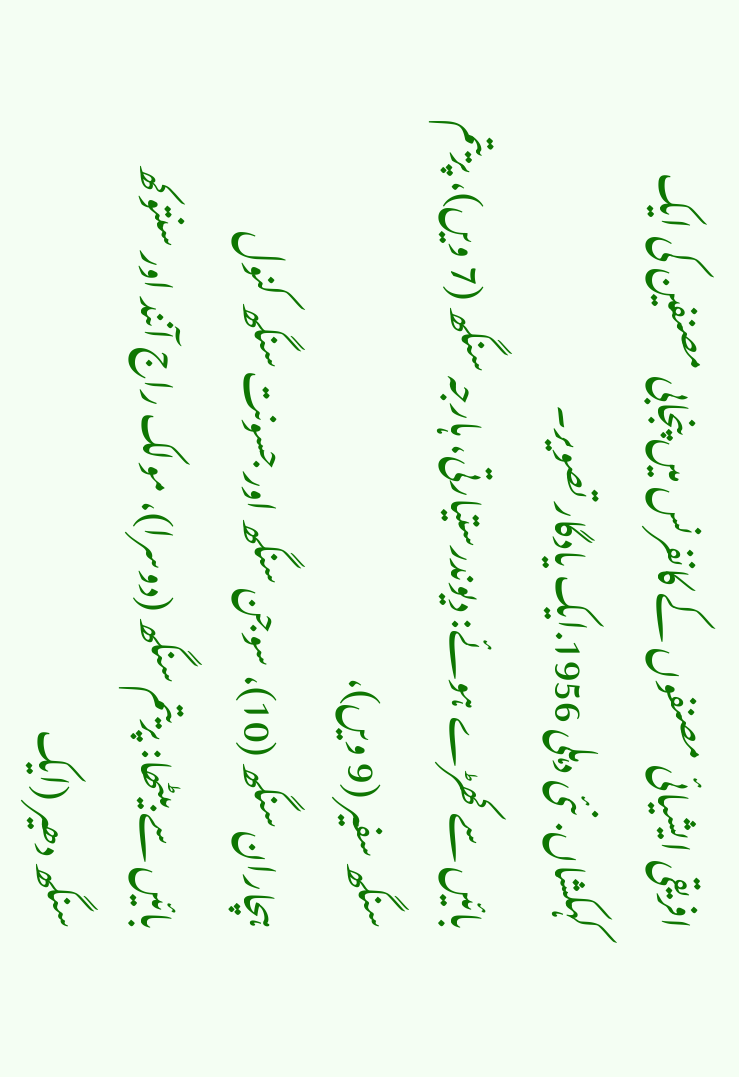افریقی ایشیائی مصنفوں کے کانفرنس میں پنجابی مصنفین کی ایک کہکشاں. نئی دہلی 1956.ایک یادگار تصویر۔
بائیں سے کھڑے ہوئے: دیوندرستیارتی، ہارجہ سنگھ (7 ویں)، پریتم سنگھ سفیر (9 ویں)،
ہچاران سنگھ (10)، سوجن سنگھ اور جسونت سنگھ کنول
بائیں سے بیٹھا: پریتم سنگھ (دوسرا)، مولک راج آنند اور سنتوکھ سنگھ دھیر (ایک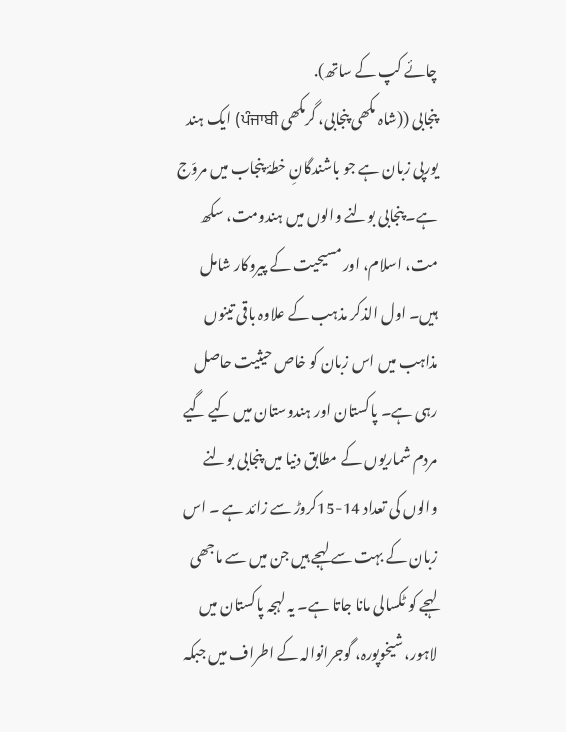چائے کپ کے ساتھ).
پنجابی ((شاہ مکھی پنجابی، گرمکھی ਪੰਜਾਬੀ) ایک ہند یورپی زبان ہے جو باشندگانِ خطۂ پنجاب میں مروّج ہے۔ پنجابی بولنے والوں میں ہندومت، سکھ مت، اسلام، اور مسیحیت کے پیروکار شامل ہیں۔ اول الذکر مذہب کے علاوہ باقی تینوں مذاہب میں اس زبان کو خاص حیثیت حاصل رہی ہے۔ پاکستان اور ہندوستان میں کیے گیے مردم شماریوں کے مطابق دنیا میں پنجابی بولنے والوں کی تعداد 14-15کروڑ سے زائد ہے ۔ اس زبان کے بہت سے لہجے ہیں جن میں سے ماجھی لہجے کو ٹکسالی مانا جاتا ہے۔ یہ لہجہ پاکستان میں لاہور، شیخوپورہ، گوجرانوالہ کے اطراف میں جبکہ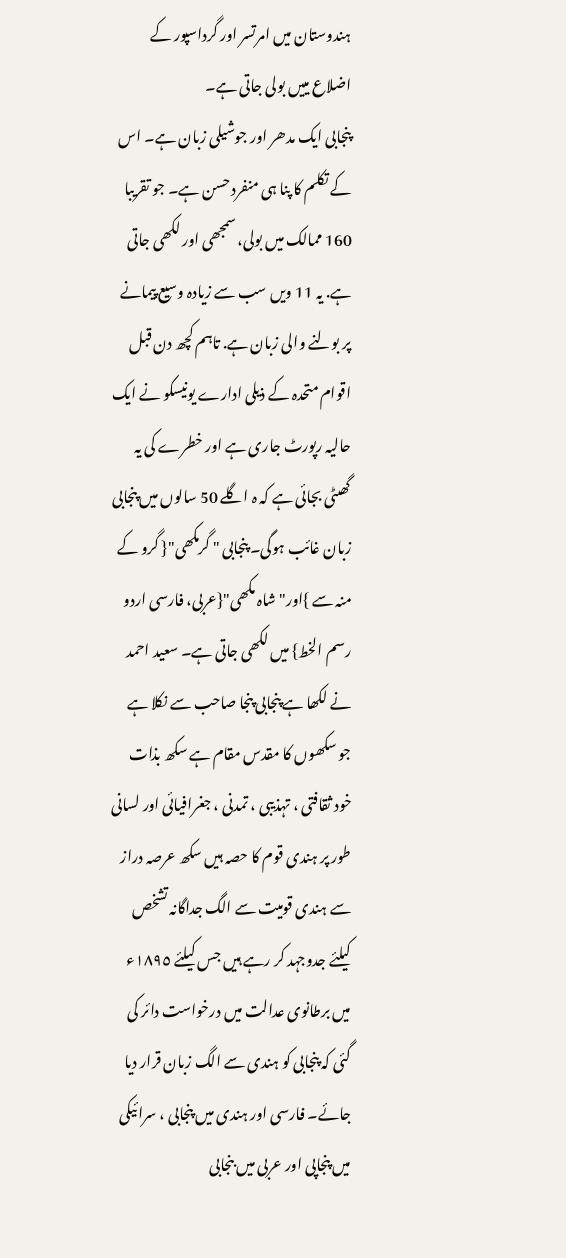ہندوستان میں امرتسر اور گرداسپور کے اضلاع مییں بولی جاتی ہے۔
پنجابی ایک مدھر اور جوشیلی زبان ہے۔ اس کے تکلم کا پنا ہی منفرد حسن ہے۔ جو تقریبا 160 ممالک میں بولی، سمجھی اور لکھی جاتی ہے. یہ 11 ویں سب سے زیادہ وسیع پیمانے پر بولنے والی زبان ہے. تاہم کچھ دن قبل اقوام متحدہ کے ذیلی ادارے یونیسکو نے ایک حالیہ رپورٹ جاری ہے اور خطرے کی یہ گھںٹی بجائی ہے کہ ہ اگلے 50 سالوں میں پنجابی زبان غائب ہوگی۔ پنجابی " گرمکھی"{ گرو کے منہ سے }اور" شاہ مکھی"{عربی، فارسی اردو رسم الخط} میں لکھی جاتی ہے۔ سعید احمد نے لکھا ہے پنجابی پنجا صاحب سے نکلا ہے جو سکھوں کا مقدس مقام ہے سکھ بذات خود ثقافتی ، تہذیبی ، تمدنی ، جغرافیائی اور لسانی طور پر ہندی قوم کا حصہ ہیں سکھ عرصہ دراز سے ہندی قومیت سے الگ جداگانہ تشخص کیلئے جدوجہد کر رہے ہیں جس کیلئے ١٨٩٥ء میں برطانوی عدالت میں درخواست دائر کی گئی کہ پنجابی کو ہندی سے الگ زبان قرار دیا جائے۔ فارسی اور ہندی میں پنجابی ، سرائیکی میں پنجاپی اور عربی میں بنجابی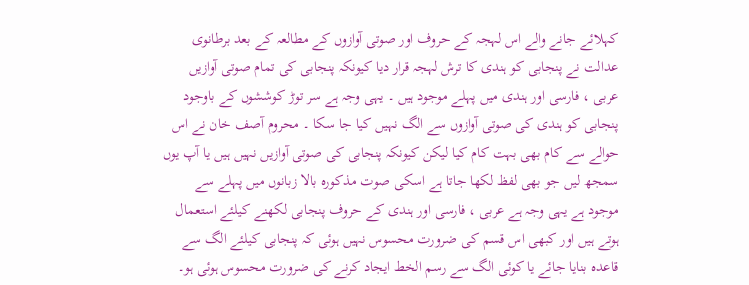کہلائے جانے والے اس لہجہ کے حروف اور صوتی آوازوں کے مطالعہ کے بعد برطانوی عدالت نے پنجابی کو ہندی کا ترش لہجہ قرار دیا کیونکہ پنجابی کی تمام صوتی آوازیں عربی ، فارسی اور ہندی میں پہلے موجود ہیں ۔ یہی وجہ ہے سر توڑ کوششوں کے باوجود پنجابی کو ہندی کی صوتی آوازوں سے الگ نہیں کیا جا سکا ۔ محروم آصف خان نے اس حوالے سے کام بھی بہت کام کیا لیکن کیونکہ پنجابی کی صوتی آوازیں نہیں ہیں یا آپ یوں سمجھ لیں جو بھی لفظ لکھا جاتا ہے اسکی صوت مذکورہ بالا زبانوں میں پہلے سے موجود ہے یہی وجہ ہے عربی ، فارسی اور ہندی کے حروف پنجابی لکھنے کیلئے استعمال ہوتے ہیں اور کبھی اس قسم کی ضرورت محسوس نہیں ہوئی کہ پنجابی کیلئے الگ سے قاعدہ بنایا جائے یا کوئی الگ سے رسم الخط ایجاد کرنے کی ضرورت محسوس ہوئی ہو۔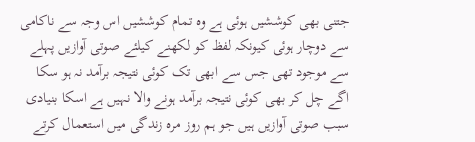جتنی بھی کوششیں ہوئی ہے وہ تمام کوششیں اس وجہ سے ناکامی سے دوچار ہوئی کیونکہ لفظ کو لکھنے کیلئے صوتی آوازیں پہلے سے موجود تھی جس سے ابھی تک کوئی نتیجہ برآمد نہ ہو سکا اگے چل کر بھی کوئی نتیجہ برآمد ہونے والا نہیں ہے اسکا بنیادی سبب صوتی آوازیں ہیں جو ہم روز مرہ زندگی میں استعمال کرتے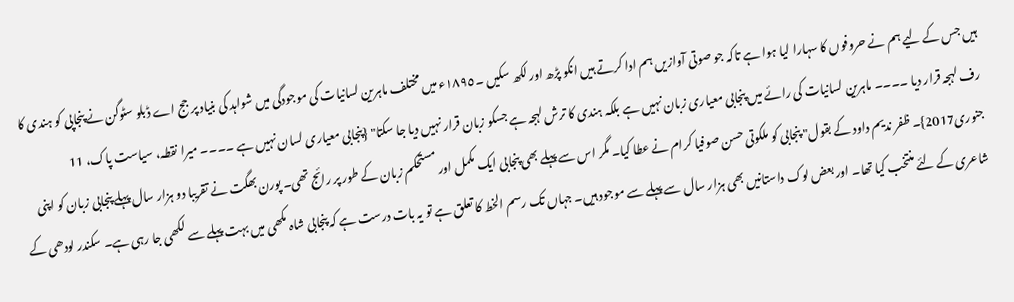ہیں جس کے لیے ہم نے حروفوں کا سہارا لیا ہوا ہے تاکہ جو صوتی آوازیں ہم ادا کرتے ہیں انکو پڑھ اور لکھ سکیں ۔١٨٩٥ء میں مختلف ماہرین لسانیات کی موجودگی میں شواہد کی بنیاد پر جج اے ڈبلو سٹوگن نے پنجاپی کو ہندی کا رف لہجہ قرار دیا ۔۔۔۔ ماہرین لسانیات کی رائے میں پنجابی معیاری زبان نہیں ہے بلکہ ہندی کا ترش لہجہ ہے جسکو زبان قرار نہیں دیا جا سکتا" {پنجابی معیاری لسان نہیں ہے ۔۔۔۔ میرا نقطہ، سیاست پاک، 11 جنوری2017}۔ ظفر ندیم داود کے بقول" پنجابی کو ملکوتی حسن صوفیا کرام نے عطا کیا۔ مگر اس سے پہلے بھی پنجابی ایک مکمل اور مستحکم زبان کے طور پر رائج تھی۔ پورن بھگت نے تقریبا دو ہزار سال پہلے پنجابی زبان کو اپنی شاعری کے لئے منتخب کیا تھا۔ اور بعض لوک داستانیں بھی ہزار سال سے پہلے سے موجود ہیں۔ جہاں تک رسم الخط کا تعلق ہے تو یہ بات درست ہے کہ پنجابی شاہ مکھی میں بہت پہلے سے لکھی جا رہی ہے۔ سکندر لودھی کے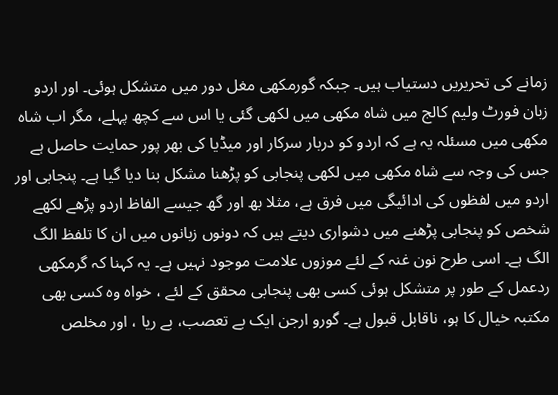زمانے کی تحریریں دستیاب ہیں۔ جبکہ گورمکھی مغل دور میں متشکل ہوئی۔ اور اردو زبان فورٹ ولیم کالج میں شاہ مکھی میں لکھی گئی یا اس سے کچھ پہلے، مگر اب شاہ مکھی میں مسئلہ یہ ہے کہ اردو کو دربار سرکار اور میڈیا کی بھر پور حمایت حاصل ہے جس کی وجہ سے شاہ مکھی میں لکھی پنجابی کو پڑھنا مشکل بنا دیا گیا ہے۔ پنجابی اور اردو میں لفظوں کی ادائیگی میں فرق ہے، مثلا بھ اور گھ جیسے الفاظ اردو پڑھے لکھے شخص کو پنجابی پڑھنے میں دشواری دیتے ہیں کہ دونوں زبانوں میں ان کا تلفظ الگ الگ ہے۔ اسی طرح نون غنہ کے لئے موزوں علامت موجود نہیں ہے۔ یہ کہنا کہ گرمکھی ردعمل کے طور پر متشکل ہوئی کسی بھی پنجابی محقق کے لئے ، خواہ وہ کسی بھی مکتبہ خیال کا ہو، ناقابل قبول ہے۔ گورو ارجن ایک بے تعصب، بے ریا ، اور مخلص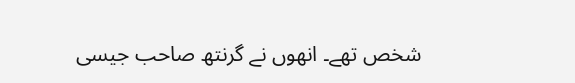شخص تھے۔ انھوں نے گرنتھ صاحب جیسی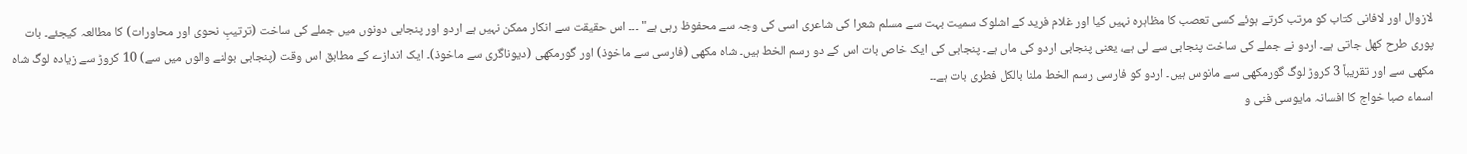لازوال اور لافانی کتاب کو مرتب کرتے ہوئے کسی تعصب کا مظاہرہ نہیں کیا اور غلام فرید کے اشلوک سمیت بہت سے مسلم شعرا کی شاعری اسی کی وجہ سے محفوظ رہی ہے" ۔۔۔ اس حقیقت سے انکار ممکن نہیں ہے اردو اور پنجابی دونوں میں جملے کی ساخت (ترتیبِ نحوی اور محاورات) کا مطالعہ کیجئے۔ بات پوری طرح کھل جاتی ہے۔ اردو نے جملے کی ساخت پنجابی سے لی ہے، یعنی پنجابی اردو کی ماں ہے۔ پنجابی کی ایک خاص بات اس کے دو رسم الخط ہیں۔ شاہ مکھی (فارسی سے ماخوذ) اور گورمکھی (دیوناگری سے ماخوذ)۔ ایک اندازے کے مطابق اس وقت (پنجابی بولنے والوں میں سے) 10 کروڑ سے زیادہ لوگ شاہ مکھی سے اور تقریباً 3 کروڑ لوگ گورمکھی سے مانوس ہیں۔ اردو کو فارسی رسم الخط ملنا بالکل فطری بات ہے۔۔
اسماء صبا خواج کا افسانہ مایوسی فنی و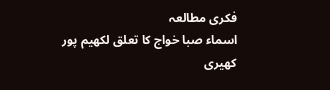فکری مطالعہ
اسماء صبا خواج کا تعلق لکھیم پور کھیری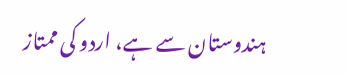ہندوستان سے ہے، اردو کی ممتاز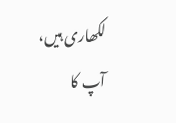لکھاری ہیں، آپ کا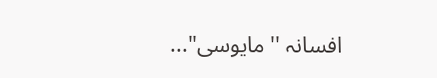افسانہ ''مایوسی"...